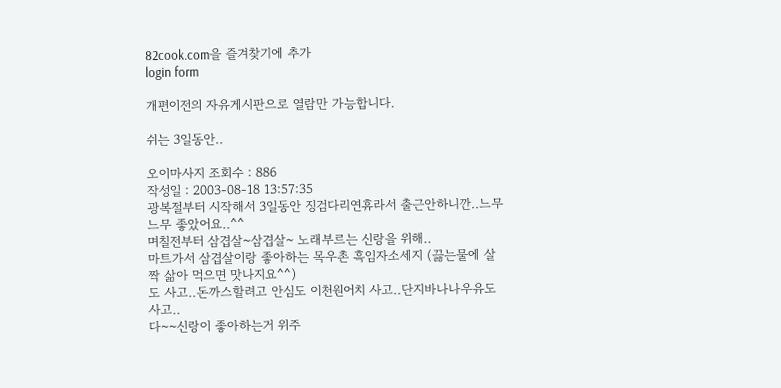82cook.com을 즐겨찾기에 추가
login form

개편이전의 자유게시판으로 열람만 가능합니다.

쉬는 3일동안..

오이마사지 조회수 : 886
작성일 : 2003-08-18 13:57:35
광복절부터 시작해서 3일동안 징검다리연휴라서 출근안하니깐..느무느무 좋았어요..^^
며칠전부터 삼겹살~삼겹살~ 노래부르는 신랑을 위해..
마트가서 삼겹살이랑 좋아하는 목우촌 흑임자소세지 (끓는물에 살짝 삶아 먹으면 맛나지요^^)
도 사고..돈까스할려고 안심도 이천원어치 사고..단지바나나우유도 사고..
다~~신랑이 좋아하는거 위주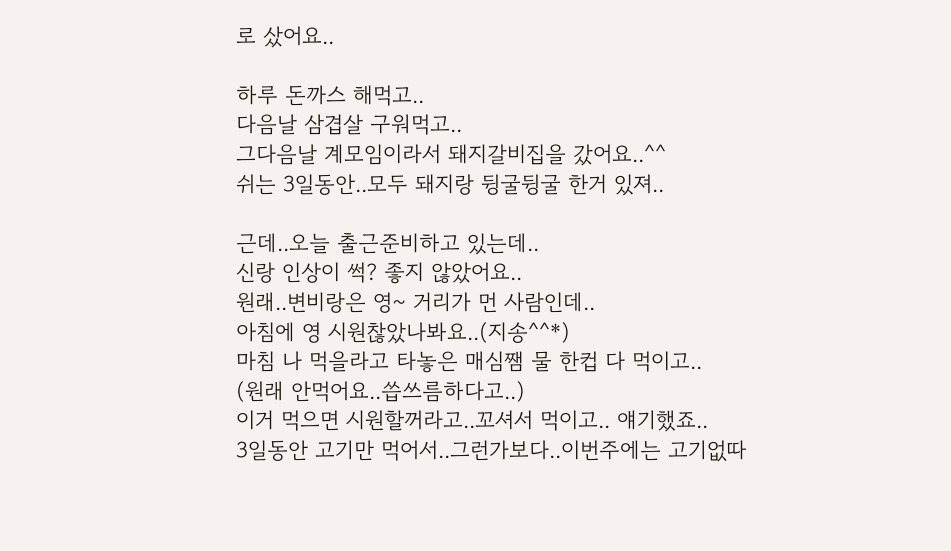로 샀어요..

하루 돈까스 해먹고..
다음날 삼겹살 구워먹고..
그다음날 계모임이라서 돼지갈비집을 갔어요..^^
쉬는 3일동안..모두 돼지랑 뒹굴뒹굴 한거 있져..

근데..오늘 출근준비하고 있는데..
신랑 인상이 썩? 좋지 않았어요..
원래..변비랑은 영~ 거리가 먼 사람인데..
아침에 영 시원찮았나봐요..(지송^^*)
마침 나 먹을라고 타놓은 매심쨈 물 한컵 다 먹이고..
(원래 안먹어요..씁쓰름하다고..)
이거 먹으면 시원할꺼라고..꼬셔서 먹이고.. 얘기했죠..
3일동안 고기만 먹어서..그런가보다..이번주에는 고기없따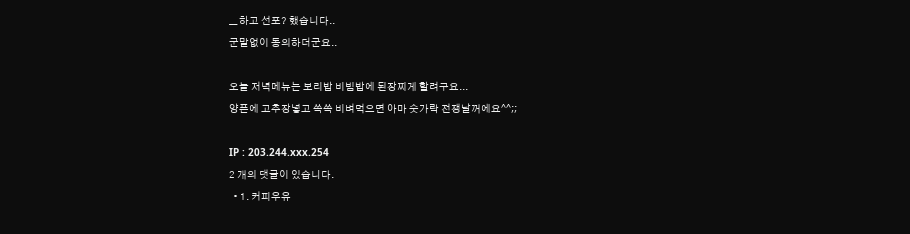__ 하고 선포? 했습니다..
군말없이 동의하더군요..

오늘 저녁메뉴는 보리밥 비빔밥에 된장찌게 할려구요...
양픈에 고추장넣고 쓱쓱 비벼먹으면 아마 숫가락 전쟁날꺼에요^^;;

IP : 203.244.xxx.254
2 개의 댓글이 있습니다.
  • 1. 커피우유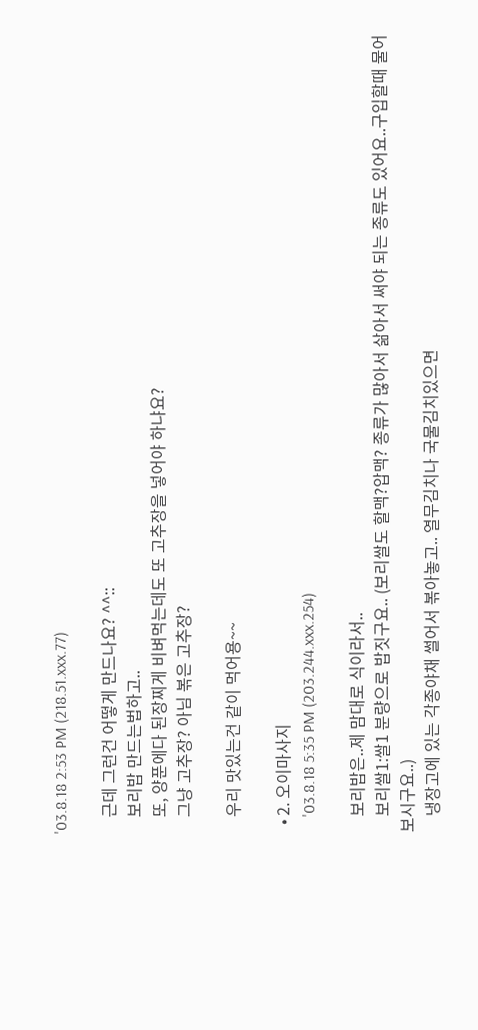'03.8.18 2:53 PM (218.51.xxx.77)

    근데 그런건 어떻게 만드나요? ^^::
    보리밥 만드는법하고..
    또, 양푼에다 된장찌게 비벼먹는데도 또 고추장을 넣어야 하냐요?
    그냥 고추장? 아님 볶은 고추장?

    우리 맛있는건 같이 먹어용~~

  • 2. 오이마사지
    '03.8.18 5:35 PM (203.244.xxx.254)

    보리밥은..제 맘대로 식이라서..
    보리쌀1:쌀1 분량으로 밥짓구요.. (보리쌀도 할맥?압맥? 종류가 많아서 삶아서 써야 되는 종류도 있어요..구입할때 물어보시구요..)
    냉장고에 있는 각종야채 썰어서 볶아놓고.. 열무김치나 국물김치있으면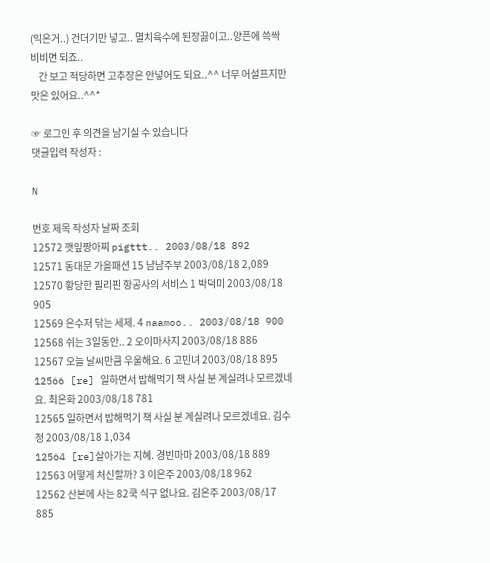(익은거..) 건더기만 넣고.. 멸치육수에 된장끓이고..양픈에 쓱싹 비비면 되죠..
    간 보고 적당하면 고추장은 안넣어도 되요..^^ 너무 어설프지만 맛은 있어요..^^*

☞ 로그인 후 의견을 남기실 수 있습니다
댓글입력 작성자 :

N

번호 제목 작성자 날짜 조회
12572 깻잎짱아찌 pigttt.. 2003/08/18 892
12571 동대문 가을패션 15 냠냠주부 2003/08/18 2,089
12570 황당한 필리핀 항공사의 서비스 1 박덕미 2003/08/18 905
12569 은수저 닦는 세제. 4 naamoo.. 2003/08/18 900
12568 쉬는 3일동안.. 2 오이마사지 2003/08/18 886
12567 오늘 날씨만큼 우울해요. 6 고민녀 2003/08/18 895
12566 [re] 일하면서 밥해먹기 책 사실 분 계실려나 모르겠네요. 최은화 2003/08/18 781
12565 일하면서 밥해먹기 책 사실 분 계실려나 모르겠네요. 김수정 2003/08/18 1,034
12564 [re]살아가는 지혜. 경빈마마 2003/08/18 889
12563 어떻게 처신할까? 3 이은주 2003/08/18 962
12562 산본에 사는 82쿡 식구 없나요. 김은주 2003/08/17 885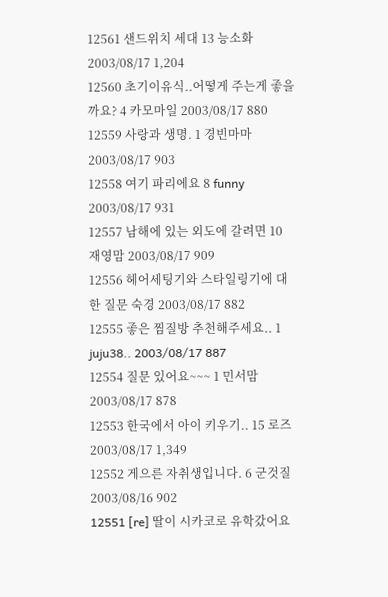12561 샌드위치 세대 13 능소화 2003/08/17 1,204
12560 초기이유식..어떻게 주는게 좋을까요? 4 카모마일 2003/08/17 880
12559 사랑과 생명. 1 경빈마마 2003/08/17 903
12558 여기 파리에요 8 funny 2003/08/17 931
12557 남해에 있는 외도에 갈려면 10 재영맘 2003/08/17 909
12556 헤어세팅기와 스타일링기에 대한 질문 숙경 2003/08/17 882
12555 좋은 찜질방 추천해주세요.. 1 juju38.. 2003/08/17 887
12554 질문 있어요~~~ 1 민서맘 2003/08/17 878
12553 한국에서 아이 키우기.. 15 로즈 2003/08/17 1,349
12552 게으른 자취생입니다. 6 군것질 2003/08/16 902
12551 [re] 딸이 시카코로 유학갔어요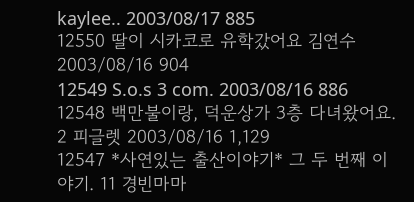kaylee.. 2003/08/17 885
12550 딸이 시카코로 유학갔어요 김연수 2003/08/16 904
12549 S.o.s 3 com. 2003/08/16 886
12548 백만불이랑, 덕운상가 3층 다녀왔어요. 2 피글렛 2003/08/16 1,129
12547 *사연있는 출산이야기* 그 두 번째 이야기. 11 경빈마마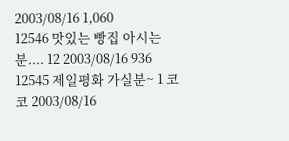2003/08/16 1,060
12546 맛있는 빵집 아시는 분.... 12 2003/08/16 936
12545 제일평화 가실분~ 1 코코 2003/08/16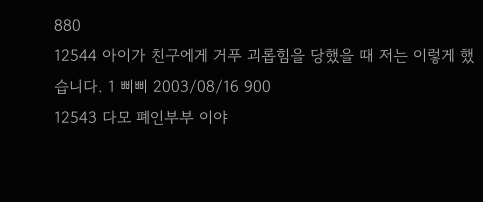880
12544 아이가 친구에게 거푸 괴롭힘을 당했을 때 저는 이렇게 했습니다. 1 삐삐 2003/08/16 900
12543 다모 폐인부부 이야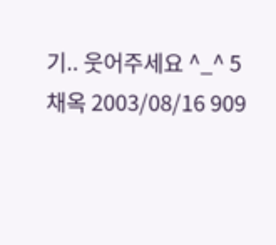기.. 웃어주세요 ^_^ 5 채옥 2003/08/16 909